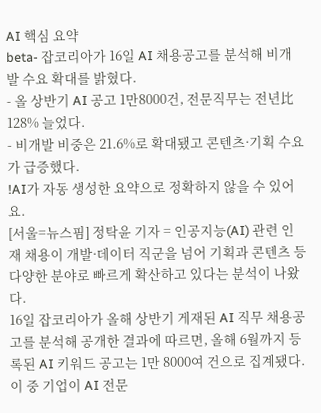AI 핵심 요약
beta- 잡코리아가 16일 AI 채용공고를 분석해 비개발 수요 확대를 밝혔다.
- 올 상반기 AI 공고 1만8000건, 전문직무는 전년比 128% 늘었다.
- 비개발 비중은 21.6%로 확대됐고 콘텐츠·기획 수요가 급증했다.
!AI가 자동 생성한 요약으로 정확하지 않을 수 있어요.
[서울=뉴스핌] 정탁윤 기자 = 인공지능(AI) 관련 인재 채용이 개발·데이터 직군을 넘어 기획과 콘텐츠 등 다양한 분야로 빠르게 확산하고 있다는 분석이 나왔다.
16일 잡코리아가 올해 상반기 게재된 AI 직무 채용공고를 분석해 공개한 결과에 따르면, 올해 6월까지 등록된 AI 키워드 공고는 1만 8000여 건으로 집계됐다.
이 중 기업이 AI 전문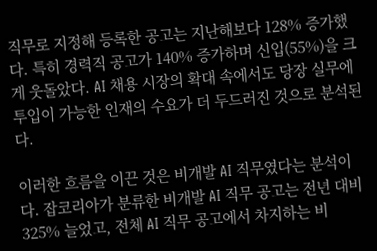직무로 지정해 등록한 공고는 지난해보다 128% 증가했다. 특히 경력직 공고가 140% 증가하며 신입(55%)을 크게 웃돌았다. AI 채용 시장의 확대 속에서도 당장 실무에 투입이 가능한 인재의 수요가 더 두드러진 것으로 분석된다.

이러한 흐름을 이끈 것은 비개발 AI 직무였다는 분석이다. 잡코리아가 분류한 비개발 AI 직무 공고는 전년 대비 325% 늘었고, 전체 AI 직무 공고에서 차지하는 비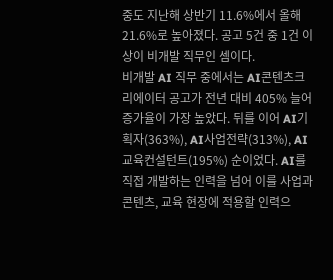중도 지난해 상반기 11.6%에서 올해 21.6%로 높아졌다. 공고 5건 중 1건 이상이 비개발 직무인 셈이다.
비개발 AI 직무 중에서는 AI콘텐츠크리에이터 공고가 전년 대비 405% 늘어 증가율이 가장 높았다. 뒤를 이어 AI기획자(363%), AI사업전략(313%), AI교육컨설턴트(195%) 순이었다. AI를 직접 개발하는 인력을 넘어 이를 사업과 콘텐츠, 교육 현장에 적용할 인력으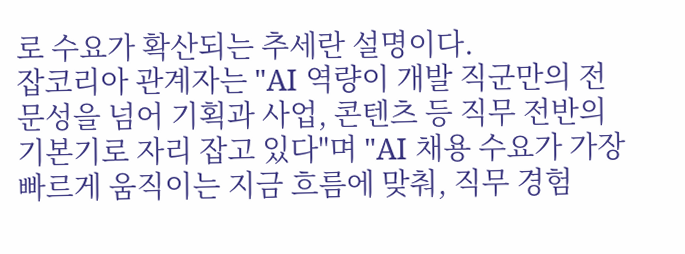로 수요가 확산되는 추세란 설명이다.
잡코리아 관계자는 "AI 역량이 개발 직군만의 전문성을 넘어 기획과 사업, 콘텐츠 등 직무 전반의 기본기로 자리 잡고 있다"며 "AI 채용 수요가 가장 빠르게 움직이는 지금 흐름에 맞춰, 직무 경험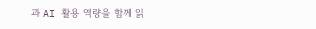과 AI 활용 역량을 함께 읽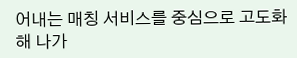어내는 매칭 서비스를 중심으로 고도화해 나가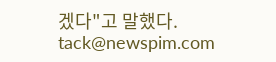겠다"고 말했다.
tack@newspim.com